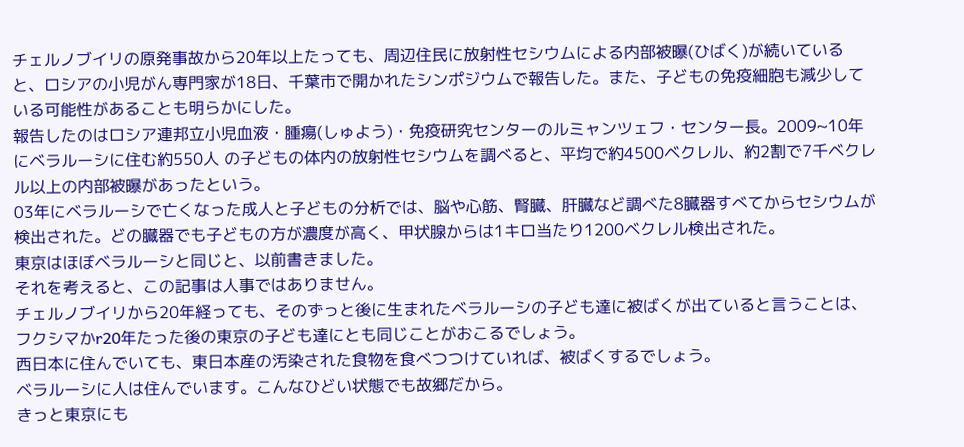チェルノブイリの原発事故から20年以上たっても、周辺住民に放射性セシウムによる内部被曝(ひばく)が続いていると、ロシアの小児がん専門家が18日、千葉市で開かれたシンポジウムで報告した。また、子どもの免疫細胞も減少している可能性があることも明らかにした。
報告したのはロシア連邦立小児血液・腫瘍(しゅよう)・免疫研究センターのルミャンツェフ・センター長。2009~10年にベラルーシに住む約550人 の子どもの体内の放射性セシウムを調べると、平均で約4500ベクレル、約2割で7千ベクレル以上の内部被曝があったという。
03年にベラルーシで亡くなった成人と子どもの分析では、脳や心筋、腎臓、肝臓など調べた8臓器すべてからセシウムが検出された。どの臓器でも子どもの方が濃度が高く、甲状腺からは1キロ当たり1200ベクレル検出された。
東京はほぼベラルーシと同じと、以前書きました。
それを考えると、この記事は人事ではありません。
チェルノブイリから20年経っても、そのずっと後に生まれたベラルーシの子ども達に被ばくが出ていると言うことは、フクシマかr20年たった後の東京の子ども達にとも同じことがおこるでしょう。
西日本に住んでいても、東日本産の汚染された食物を食べつつけていれば、被ばくするでしょう。
ベラルーシに人は住んでいます。こんなひどい状態でも故郷だから。
きっと東京にも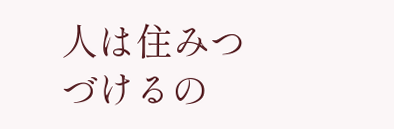人は住みつづけるの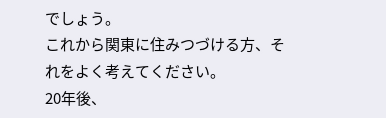でしょう。
これから関東に住みつづける方、それをよく考えてください。
20年後、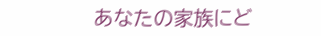あなたの家族にど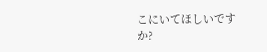こにいてほしいですか?